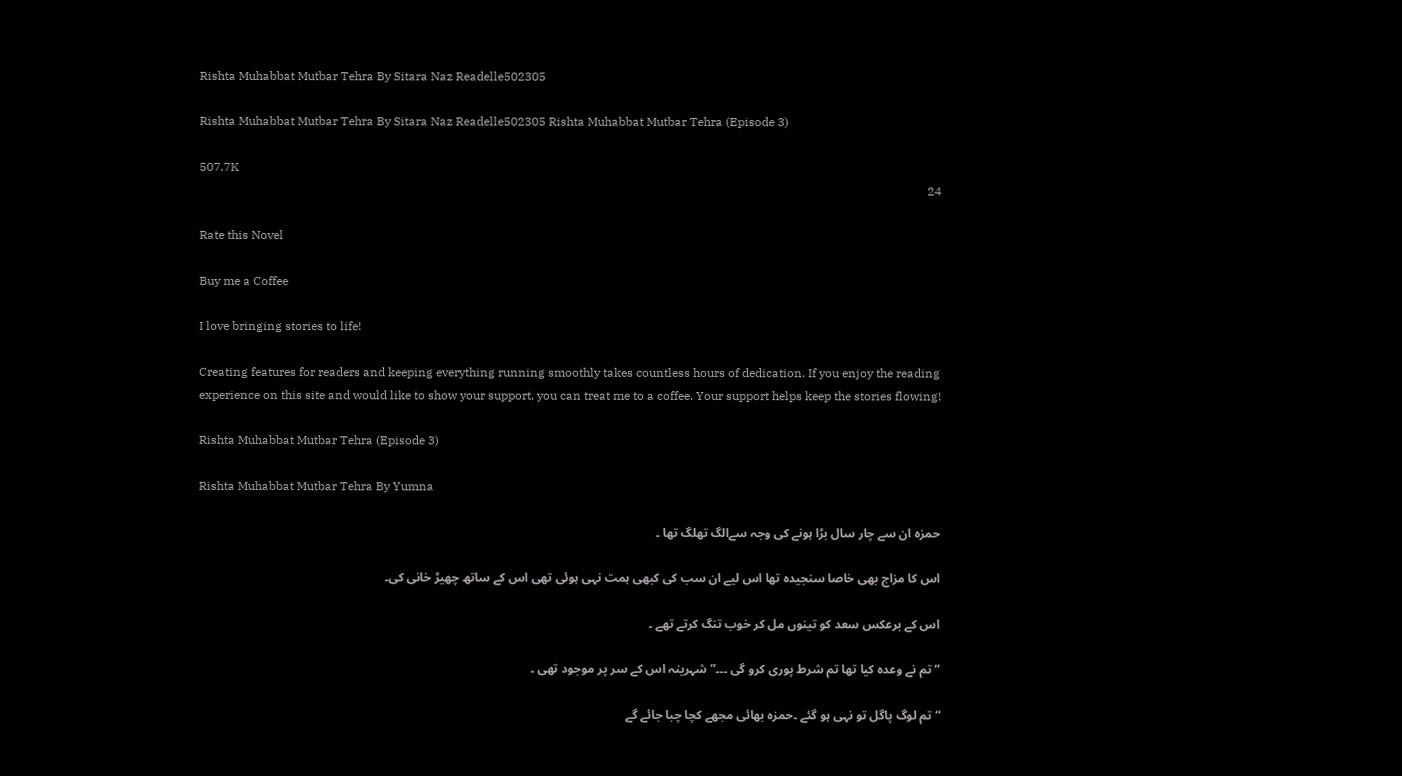Rishta Muhabbat Mutbar Tehra By Sitara Naz Readelle502305

Rishta Muhabbat Mutbar Tehra By Sitara Naz Readelle502305 Rishta Muhabbat Mutbar Tehra (Episode 3)

507.7K
24

Rate this Novel

Buy me a Coffee

I love bringing stories to life!

Creating features for readers and keeping everything running smoothly takes countless hours of dedication. If you enjoy the reading experience on this site and would like to show your support, you can treat me to a coffee. Your support helps keep the stories flowing!

Rishta Muhabbat Mutbar Tehra (Episode 3)

Rishta Muhabbat Mutbar Tehra By Yumna

حمزہ ان سے چار سال بڑا ہونے کی وجہ سےالگ تھلگ تھا ۔

اس کا مزاج بھی خاصا سنجیدہ تھا اس لیے ان سب کی کبھی ہمت نہی ہوئی تھی اس کے ساتھ چھیڑ خانی کی۔

اس کے برعکس سعد کو تینوں مل کر خوب تنگ کرتے تھے ۔

“تم نے وعدہ کیا تھا تم شرط پوری کرو گی ۔۔۔”شہرینہ اس کے سر پر موجود تھی ۔

“تم لوگ پاگل تو نہی ہو گئے ۔حمزہ بھائی مجھے کچا چبا جائے گے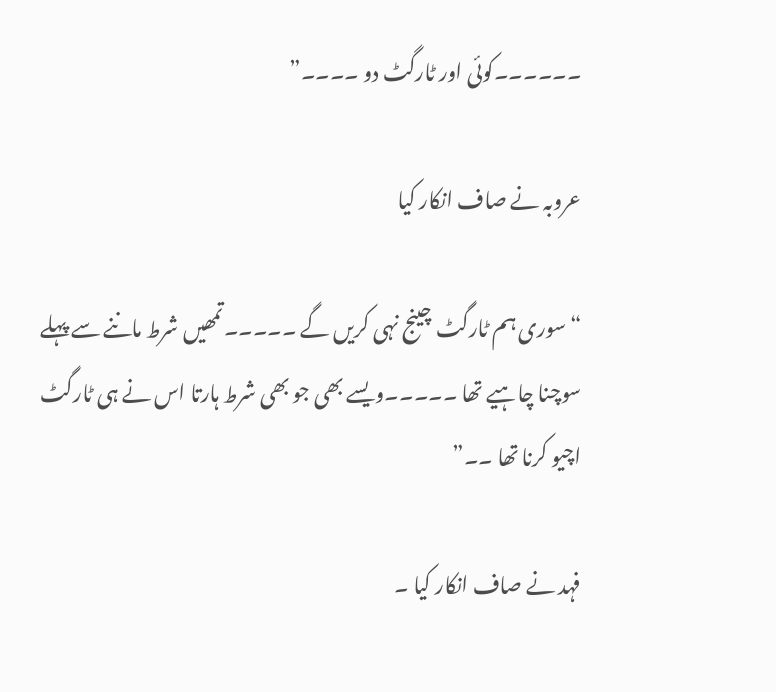۔۔۔۔۔۔کوئی اور ٹارگٹ دو ۔۔۔۔”

عروبہ نے صاف انکار کیا

“سوری ہم ٹارگٹ چینج نہی کریں گے ۔۔۔۔۔تمھیں شرط ماننے سے پہلے سوچنا چاہیے تھا ۔۔۔۔۔ویسے بھی جو بھی شرط ہارتا اس نے ہی ٹارگٹ اچیو کرنا تھا ۔۔”

فہد نے صاف انکار کیا ۔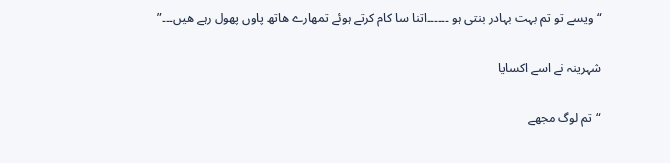“ویسے تو تم بہت بہادر بنتی ہو ۔۔۔۔۔۔اتنا سا کام کرتے ہوئے تمھارے ھاتھ پاوں پھول رہے ھیں۔۔۔”

شہرینہ نے اسے اکسایا

“تم لوگ مجھے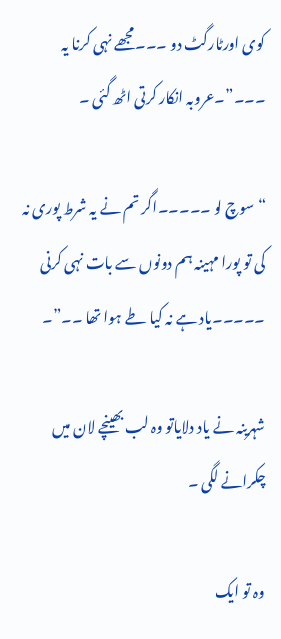کوی اورٹارگٹ دو ۔۔۔مجھے نہی کرنا یہ ۔۔۔”۔عروبہ انکار کرتی اٹھ گئی ۔

“سوچ لو ۔۔۔۔۔اگر تم نے یہ شرط پوری نہ کی تو پورا مہینہ ہم دونوں سے بات نہی کرنی ۔۔۔۔۔یاد ہے نہ کیا طے ہوا تھا ۔۔”۔

شہرینہ نے یاد دلایاتو وہ لب بھینچے لان میں چکرانے لگی ۔

وہ تو ایک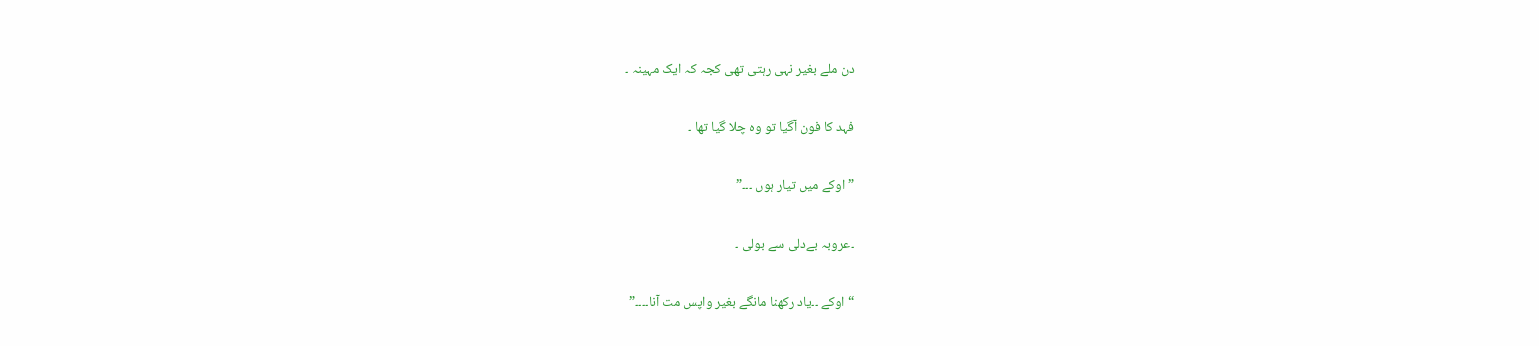دن ملے بغیر نہی رہتی تھی کجہ کہ ایک مہینہ ۔

فہد کا فون آگیا تو وہ چلا گیا تھا ۔

” اوکے میں تیار ہوں ۔۔۔”

۔عروبہ بےدلی سے بولی ۔

“اوکے ۔۔یاد رکھنا مانگے بغیر واپس مت آنا۔۔۔۔”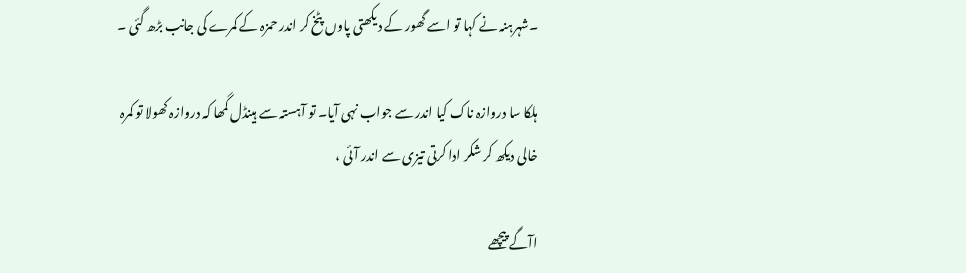۔شہرہنہ نے کہا تو اسے گھور کے دیکھتی پاوں پٹخ کر اندر حمزہ کے کمرے کی جانب بڑھ گئی ۔

ہلکا سا دروازہ ناک کیا اندر سے جواب نہی آیا۔ تو آہستہ سے ہینڈل گمھا کہ دروازہ کھولا تو کمرہ خالی دیکھ کر شکر ادا کرتی تیزی سے اندر آئی ،

اآگے پیچھے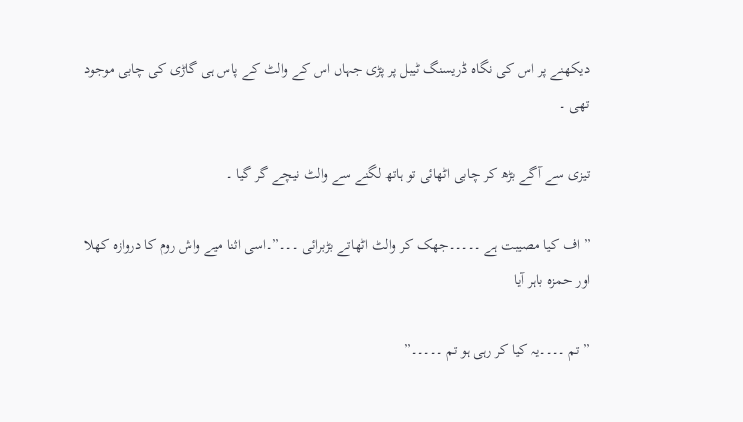دیکھنے پر اس کی نگاہ ڈریسنگ ٹیبل پر پڑی جہاں اس کے والٹ کے پاس ہی گاڑی کی چابی موجود تھی ۔

تیزی سے آگے بڑھ کر چابی اٹھائی تو ہاتھ لگنے سے والٹ نیچے گر گیا ۔

” اف کیا مصیبت ہے ۔۔۔۔۔جھک کر والٹ اٹھاتے بڑبرائی ۔۔۔”۔اسی اثنا میے واش روم کا دروازہ کھلا اور حمزہ باہر آیا

” تم ۔۔۔۔یہ کیا کر رہی ہو تم ۔۔۔۔۔”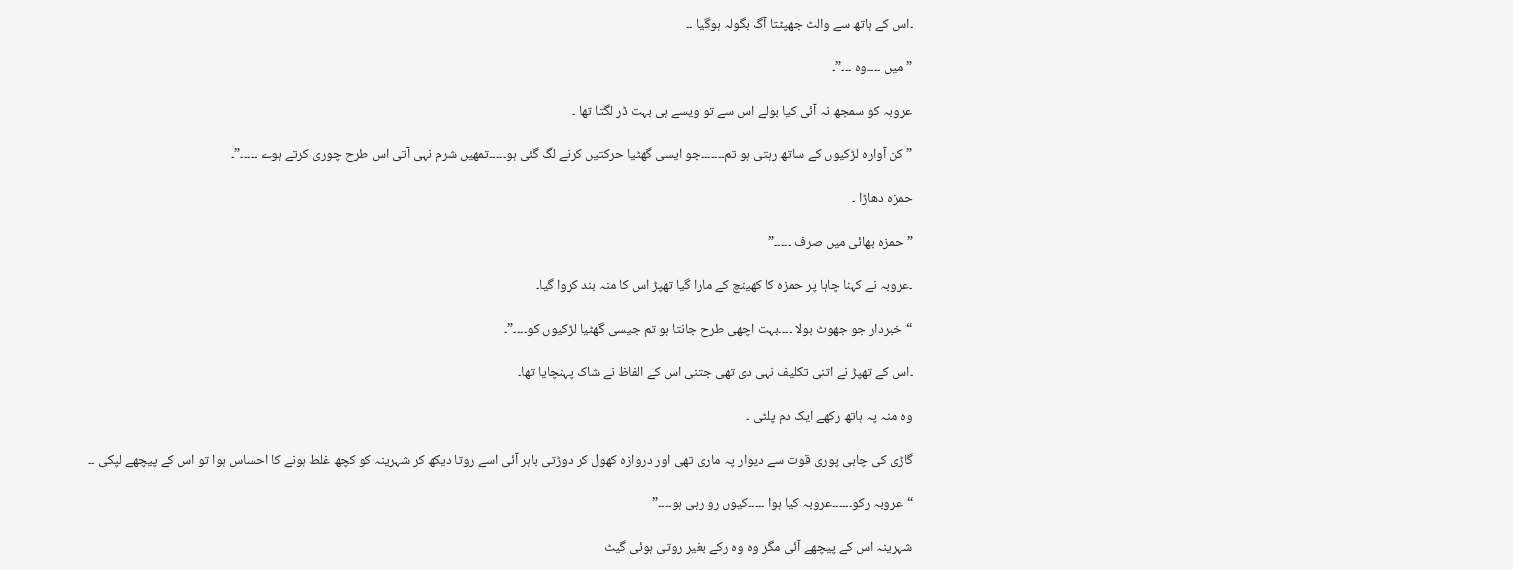۔اس کے ہاتھ سے والٹ جھپٹتا آگ بگولہ ہوگیا ۔۔

” میں ۔۔۔۔وہ ۔۔۔”۔

عروبہ کو سمجھ نہ آئی کیا بولے اس سے تو ویسے ہی بہت ڈر لگتا تھا ۔

” کن آوارہ لڑکیوں کے ساتھ رہتی ہو تم۔۔۔۔۔۔۔جو ایسی گھٹیا حرکتیں کرنے لگ گئی ہو۔۔۔۔۔تمھیں شرم نہی آتی اس طرح چوری کرتے ہوے ۔۔۔۔۔”۔

حمزہ دھاڑا ۔

” حمزہ بھائی میں صرف ۔۔۔۔۔”

۔عروبہ نے کہنا چاہا پر حمزہ کا کھینچ کے مارا گیا تھپڑ اس کا منہ بند کروا گیا۔

“خبردار جو جھوٹ بولا ۔۔۔۔بہت اچھی طرح جانتا ہو تم جیسی گھٹیا لڑکیوں کو۔۔۔۔”۔

۔اس کے تھپڑ نے اتنی تکلیف نہی دی تھی جتنی اس کے الفاظ نے شاک پہنچایا تھا۔

وہ منہ پہ ہاتھ رکھے ایک دم پلٹی ۔

گاڑی کی چابی پوری قوت سے دیوار پہ ماری تھی اور دروازہ کھول کر دوڑتی باہر آئی اسے روتا دیکھ کر شہرینہ کو کچھ غلط ہونے کا احساس ہوا تو اس کے پیچھے لپکی ۔۔

“عروبہ رکو۔۔۔۔۔۔عروبہ کیا ہوا ۔۔۔۔۔کیوں رو رہی ہو۔۔۔۔”

شہرینہ اس کے پیچھے آئی مگر وہ وہ رکے بغیر روتی ہوئی گیٹ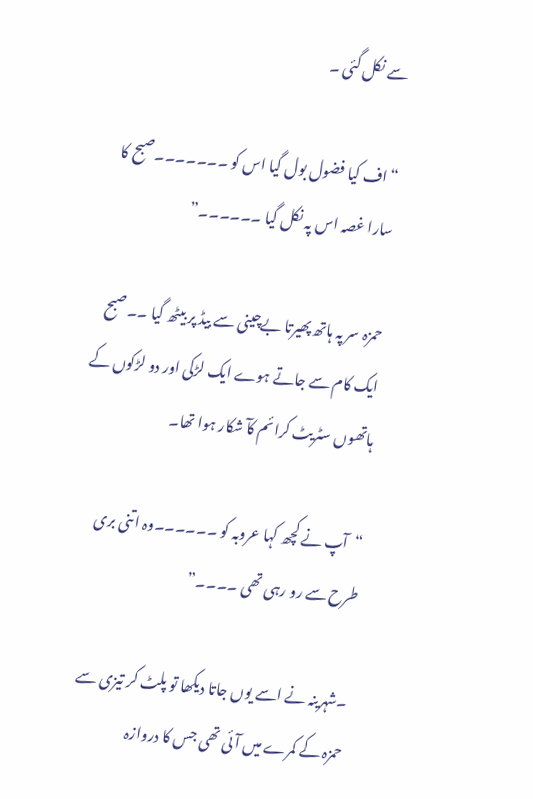سے نکل گئی ۔

“اف کیا فضول بول گیا اس کو ۔۔۔۔۔۔۔صبح کا سارا غصہ اس پہ نکل گیا ۔۔۔۔۔۔”

حمزہ سر پہ ہاتھ پھیرتا بےچینی سے بیڈ پر بیٹھ گیا ۔۔صبح ایک کام سے جاتے ہوے ایک لڑکی اور دو لڑکوں کے ہاتھوں سٹریٹ کرائم کآ شکار ہوا تھا۔

“آپ نے کچھ کہا عروبہ کو ۔۔۔۔۔۔وہ اتنی بری طرح سے رو رہی تھی ۔۔۔۔”

۔شہرینہ نے اسے یوں جاتا دیکھا تو پلٹ کر تیزی سے حمزہ کے کمرے میں آئی تھی جس کا دروازہ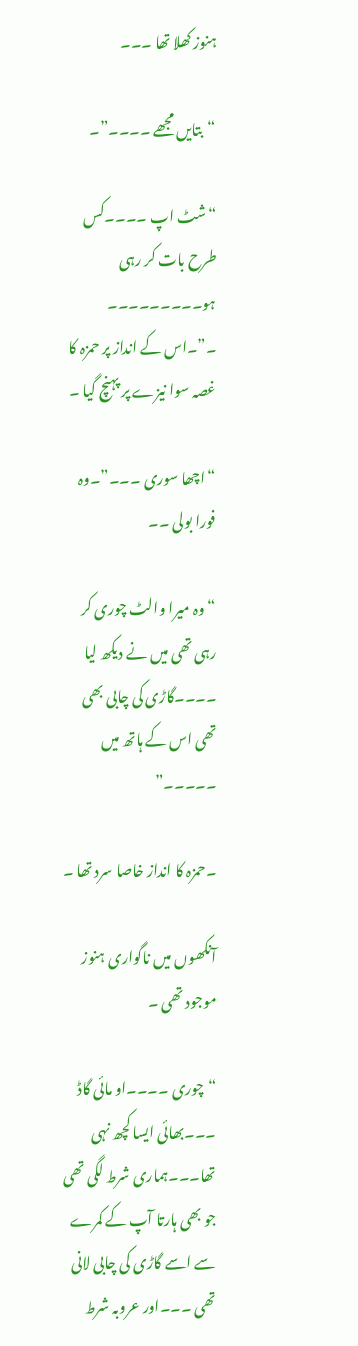ہنوز کھلا تھا ۔۔۔

“بتایں مجھے ۔۔۔۔”۔

“شٹ اپ ۔۔۔۔کس طرح بات کر رہی ہو۔۔۔۔۔۔۔۔۔ ۔”۔اس کے انداز پر حمزہ کا غصہ سوا نیزے پر پہنچ گیا ۔

“اچھا سوری ۔۔۔”۔وہ فورا بولی ۔۔

“وہ میرا والٹ چوری کر رہی تھی میں نے دیکھ لیا ۔۔۔۔گاڑی کی چابی بھی تھی اس کے ہاتھ میں ۔۔۔۔۔”

۔حمزہ کا انداز خاصا سرد تھا ۔

آنکھوں میں ناگواری ہنوز موجود تھی ۔

“چوری ۔۔۔۔او مائی گاڈ ۔۔۔بھائی ایسا کچھ نہی تھا۔۔۔ہماری شرط لگی تھی جو بھی ہارتا آپ کے کمرے سے اسے گاڑی کی چابی لانی تھی ۔۔۔اور عروبہ شرط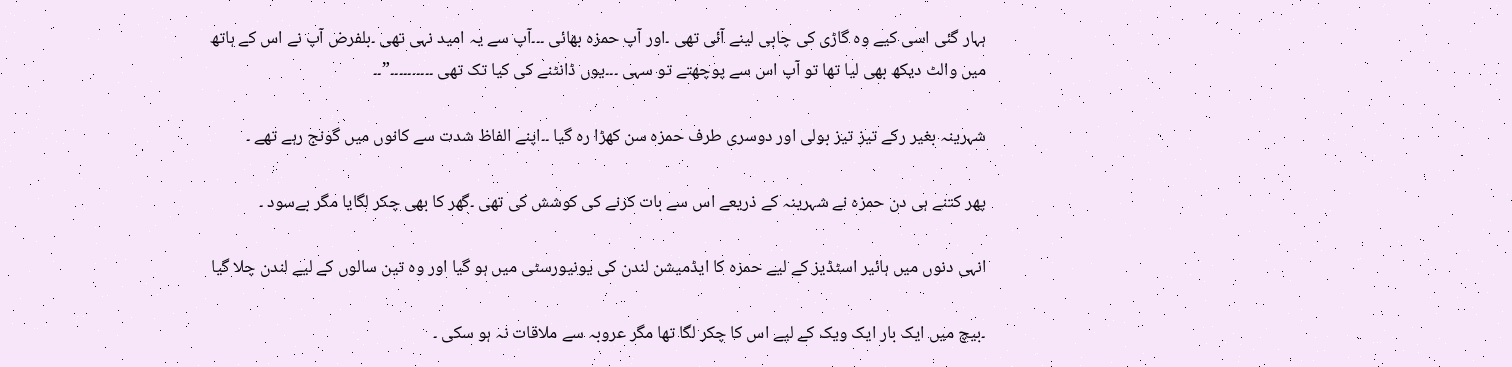ہہار گئی اسی کیے وہ گاڑی کی چابی لینے آئی تھی ۔اور آپ حمزہ بھائی ۔۔۔آپ سے یہ امید نہی تھی ۔بلفرض آپ نے اس کے ہاتھ میں والٹ دیکھ بھی لیا تھا تو آپ اس سے پوچھتے تو سہی ۔۔۔یوں ڈانٹنے کی کیا تک تھی ۔۔۔۔۔۔۔۔۔۔”۔۔

شہرینہ بغیر رکے تیز تیز بولی اور دوسری طرف حمزہ سن کھڑا رہ گیا ۔۔اپنے الفاظ شدت سے کانوں میں گونج رہے تھے ۔

پھر کتنے ہی دن حمزہ نے شہرینہ کے ذریعے اس سے بات کرنے کی کوشش کی تھی ۔گھر کا بھی چکر لگایا مگر بےسود ۔

انہی دنوں میں ہائیر اسٹڈیز کے لیے حمزہ کا ایڈمیشن لندن کی یونیورسٹی میں ہو گیا اور وہ تین سالوں کے لیے لندن چلا گیا

۔بیچ میں ایک بار ایک ویک کے لیے اس کا چکر لگا تھا مگر عروبہ سے ملاقات نہ ہو سکی ۔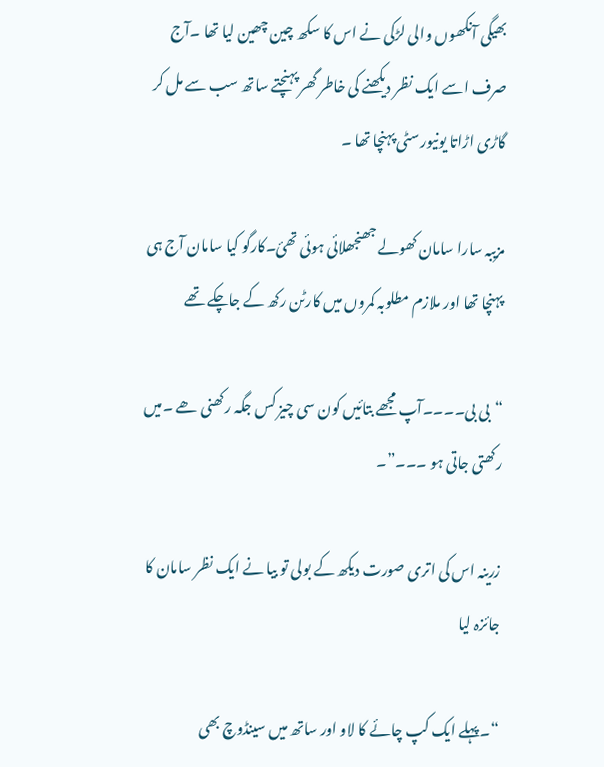بھیگی آنکھوں والی لڑکی نے اس کا سکھ چین چھین لیا تھا ۔آج صرف اسے ایک نظر دیکھنے کی خاطر گھر پہنچتے ساتھ سب سے مل کر گاڑی اڑاتا یونیورسٹی پہنچا تھا ۔

مزیبہ سارا سامان کھولے جھنجھلائی ہوئی تھئ۔کارگو کیا سامان آج ہی پہنچا تھا اور ملازم مطلوبہ کمروں میں کارٹن رکھ کے جاچکے تھے

“بی بی۔۔۔۔آپ مجھے بتائیں کون سی چیز کس جگہ رکھنی ھے ۔میں رکھتی جاتی ہو ۔۔۔”۔

زرینہ اس کی اتری صورت دیکھ کے بولی تو بیا نے ایک نظر سامان کا جائزہ لیا

“۔پہلے ایک کپ چائے کا لاو اور ساتھ میں سینڈوچ بھی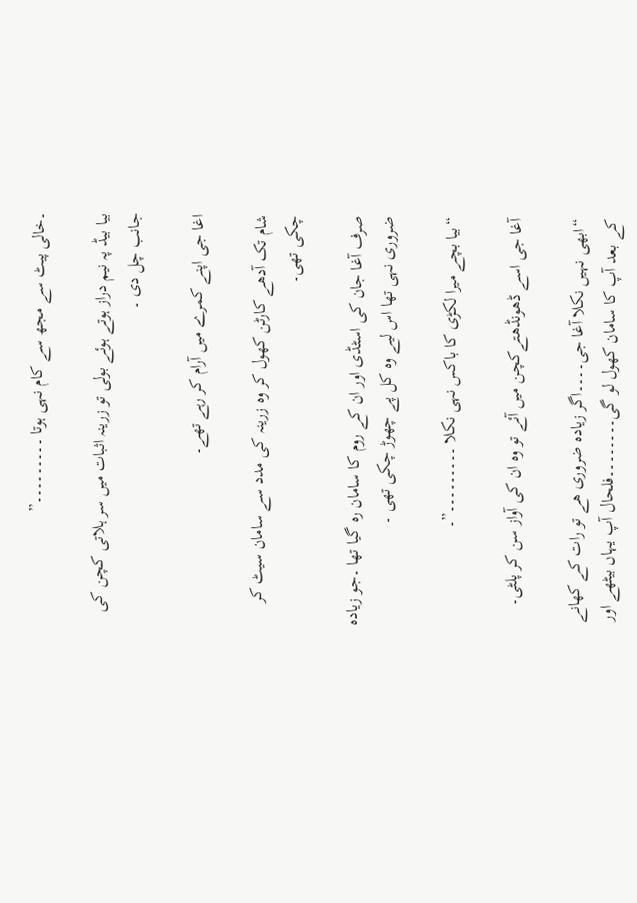۔خالی پیٹ سے مجھ سے کام نہی ہوتا ۔۔۔۔۔۔۔۔۔”

بیا بیڈ پہ نیم دراز ہوتے ہوئے بولی تو زرینہ اثبات میں سر ہلاتی کچن کی جانب چل دی ۔

اغا جی اپنے کمرے میں آرام کر رہے تھے۔

شام تک آدھے کارٹن کھول کر وہ زرینہ کی مدد سے سامان سیٹ کر چکی تھی۔

صرف آغا جان کی اسٹڈی اور ان کے روم کا سامان رہ گیا تھا ۔جو زیادہ ضروری نہی تھا اس لیے وہ کل پے چھوڑ چکی تھی ۔

“بیا بچے میرا لکڑی کا باکس نہی نکلا ۔۔۔۔۔۔۔۔۔”۔

آغا جی اسے ڈھونڈھتےکچن میں آئے تو وہ ان کی آواز سن کر پلٹی۔

“ابھی نہیں نکلا آغا جی۔۔۔۔اگر زیادہ ضروری ھے تو رات کے کھانے کے بعد آپ کا سامان کھول لو گی۔۔۔۔۔۔۔۔فلحال آپ یہاں بیٹھے اور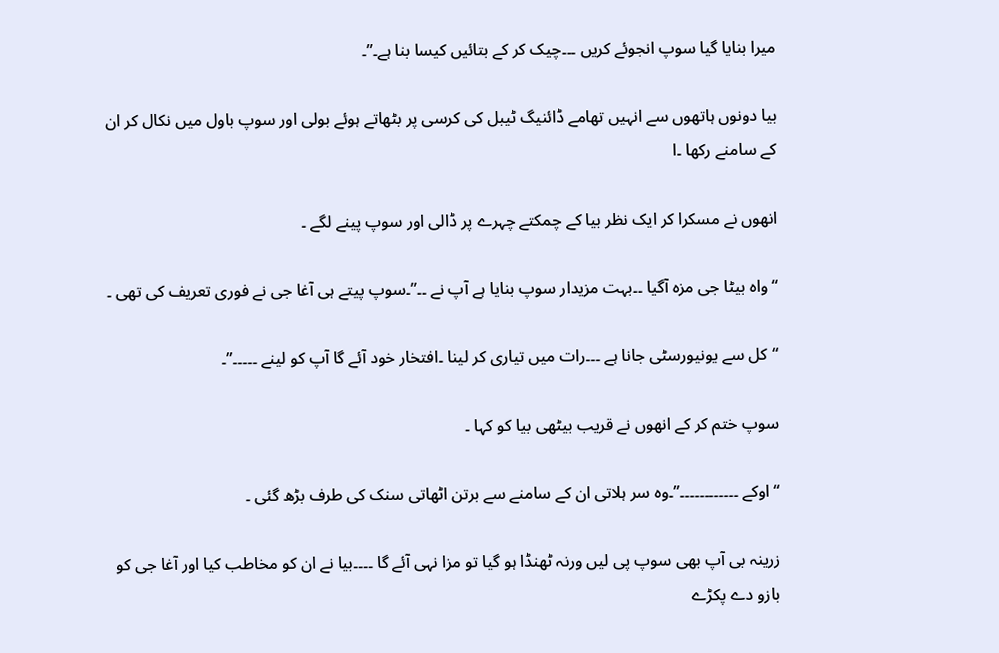میرا بنایا گیا سوپ انجوئے کریں ۔۔۔چیک کر کے بتائیں کیسا بنا ہے۔”۔

بیا دونوں ہاتھوں سے انہیں تھامے ڈائنیگ ٹیبل کی کرسی پر بٹھاتے ہوئے بولی اور سوپ باول میں نکال کر ان کے سامنے رکھا ۔ا

انھوں نے مسکرا کر ایک نظر بیا کے چمکتے چہرے پر ڈالی اور سوپ پینے لگے ۔

“واہ بیٹا جی مزہ آگیا ۔۔بہت مزیدار سوپ بنایا ہے آپ نے ۔۔”۔سوپ پیتے ہی آغا جی نے فوری تعریف کی تھی ۔

“کل سے یونیورسٹی جانا ہے ۔۔۔رات میں تیاری کر لینا ۔افتخار خود آئے گا آپ کو لینے ۔۔۔۔۔”۔

سوپ ختم کر کے انھوں نے قریب بیٹھی بیا کو کہا ۔

“اوکے ۔۔۔۔۔۔۔۔۔۔۔۔”۔وہ سر ہلاتی ان کے سامنے سے برتن اٹھاتی سنک کی طرف بڑھ گئی ۔

زرینہ بی آپ بھی سوپ پی لیں ورنہ ٹھنڈا ہو گیا تو مزا نہی آئے گا ۔۔۔۔بیا نے ان کو مخاطب کیا اور آغا جی کو بازو دے پکڑے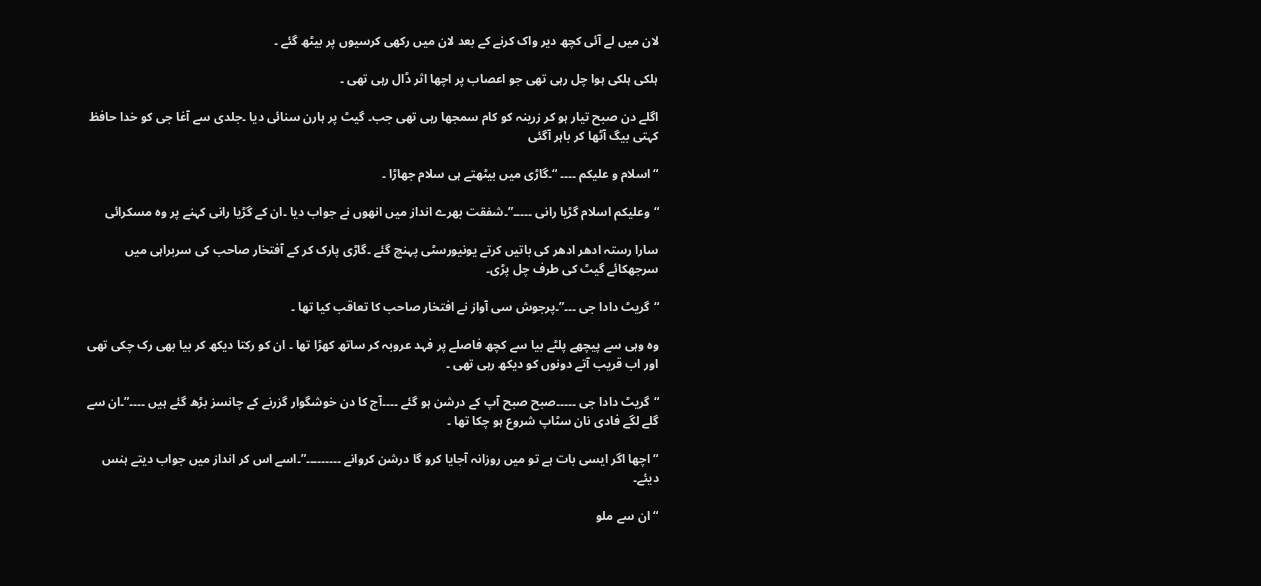لان میں لے آئی کچھ دیر واک کرنے کے بعد لان میں رکھی کرسیوں پر بیٹھ گئے ۔

ہلکی ہلکی ہوا چل رہی تھی جو اعصاب پر اچھا اثر ڈال رہی تھی ۔

اگلے دن صبح تیار ہو کر زرینہ کو کام سمجھا رہی تھی جب۔ گیٹ پر ہارن سنائی دیا ۔جلدی سے آغا جی کو خدا حافظ کہتی بیگ آٹھا کر باہر آگئی

“اسلام و علیکم ۔۔۔۔ “۔گاڑی میں بیٹھتے ہی سلام جھاڑا ۔

“وعلیکم اسلام گڑیا رانی ۔۔۔۔۔”۔شفقت بھرے انداز میں انھوں نے جواب دیا ۔ان کے گڑیا رانی کہنے پر وہ مسکرائی

سارا رستہ ادھر ادھر کی باتیں کرتے یونیورسٹی پہنچ گئے ۔گاڑی پارک کر کے آفتخار صاحب کی سربراہی میں سرجھکائے گیٹ کی طرف چل پڑی۔

“گریٹ دادا جی ۔۔۔”۔پرجوش سی آواز نے افتخار صاحب کا تعاقب کیا تھا ۔

وہ وہی سے پیچھے پلٹے بیا سے کچھ فاصلے پر فہد عروبہ کر ساتھ کھڑا تھا ۔ ان کو رکتا دیکھ کر بیا بھی رک چکی تھی اور اب قریب آتے دونوں کو دیکھ رہی تھی ۔

“گریٹ دادا جی ۔۔۔۔۔صبح صبح آپ کے درشن ہو گئے ۔۔۔۔آج کا دن خوشگوار گزرنے کے چانسز بڑھ گئے ہیں ۔۔۔۔”۔ان سے گلے لگے فادی نان سٹاپ شروع ہو چکا تھا ۔

“اچھا اگر ایسی بات ہے تو میں روزانہ آجایا کرو گا درشن کروانے ۔۔۔۔۔۔۔۔۔”۔اسے اس کر انداز میں جواب دیتے ہنس دیئے۔

“ان سے ملو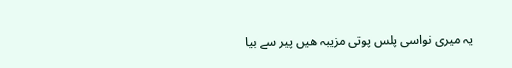یہ میری نواسی پلس پوتی مزیبہ ھیں پیر سے بیا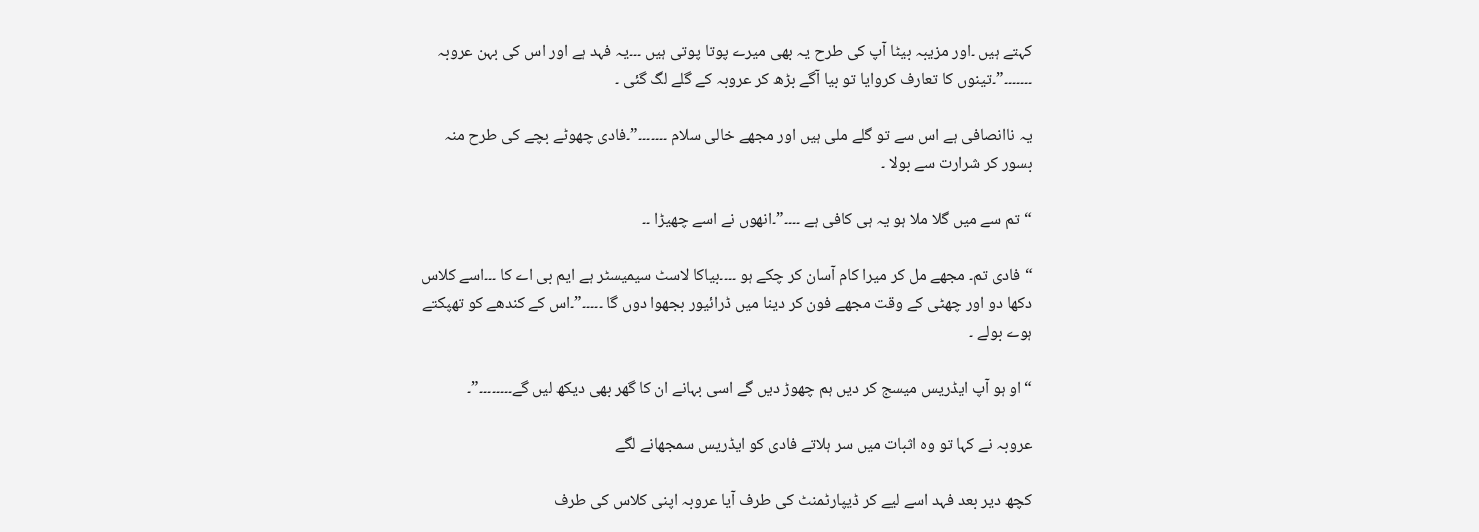کہتے ہیں ۔اور مزیبہ بیٹا آپ کی طرح یہ بھی میرے پوتا پوتی ہیں ۔۔۔یہ فہد ہے اور اس کی بہن عروبہ ۔۔۔۔۔۔۔”۔تینوں کا تعارف کروایا تو بیا آگے بڑھ کر عروبہ کے گلے لگ گئی ۔

یہ ناانصافی ہے اس سے تو گلے ملی ہیں اور مجھے خالی سلام ۔۔۔۔۔۔۔”۔فادی چھوٹے بچے کی طرح منہ بسور کر شرارت سے بولا ۔

“تم سے میں گلا ملا ہو یہ ہی کافی ہے ۔۔۔۔”۔انھوں نے اسے چھیڑا ۔۔

“فادی تم۔ مجھے مل کر میرا کام آسان کر چکے ہو ۔۔۔۔بیاکا لاسٹ سیمیسٹر ہے ایم بی اے کا ۔۔۔اسے کلاس دکھا دو اور چھٹی کے وقت مجھے فون کر دینا میں ڈرائیور بجھوا دوں گا ۔۔۔۔۔”۔اس کے کندھے کو تھپکتے ہوے بولے ۔

“او ہو آپ ایڈریس میسج کر دیں ہم چھوڑ دیں گے اسی بہانے ان کا گھر بھی دیکھ لیں گے۔۔۔۔۔۔۔۔”۔

عروبہ نے کہا تو وہ اثبات میں سر ہلاتے فادی کو ایڈریس سمجھانے لگے

کچھ دیر بعد فہد اسے لیے کر ڈیپارٹمنٹ کی طرف آیا عروبہ اپنی کلاس کی طرف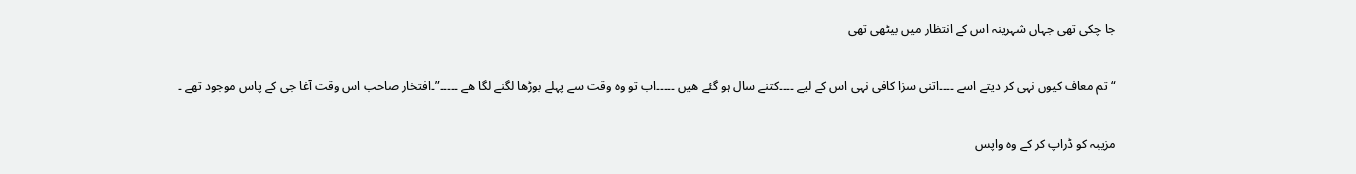جا چکی تھی جہاں شہرینہ اس کے انتظار میں بیٹھی تھی

“تم معاف کیوں نہی کر دیتے اسے ۔۔۔۔اتنی سزا کافی نہی اس کے لیے ۔۔۔۔کتنے سال ہو گئے ھیں ۔۔۔۔۔اب تو وہ وقت سے پہلے بوڑھا لگنے لگا ھے ۔۔۔۔۔”۔افتخار صاحب اس وقت آغا جی کے پاس موجود تھے ۔

مزیبہ کو ڈراپ کر کے وہ واپس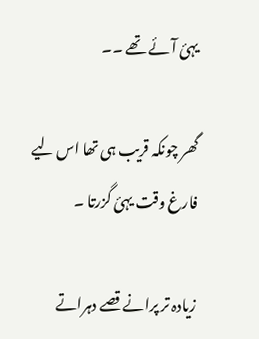یہئ آئے تھے ۔۔

گھر چونکہ قریب ہی تھا اس لیے فارغ وقت یہئ گزرتا ۔

زیادہ تر پرانے قصے دہراتے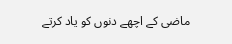ماضی کے اچھے دنوں کو یاد کرتے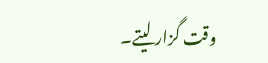وقت گزار لیتے۔